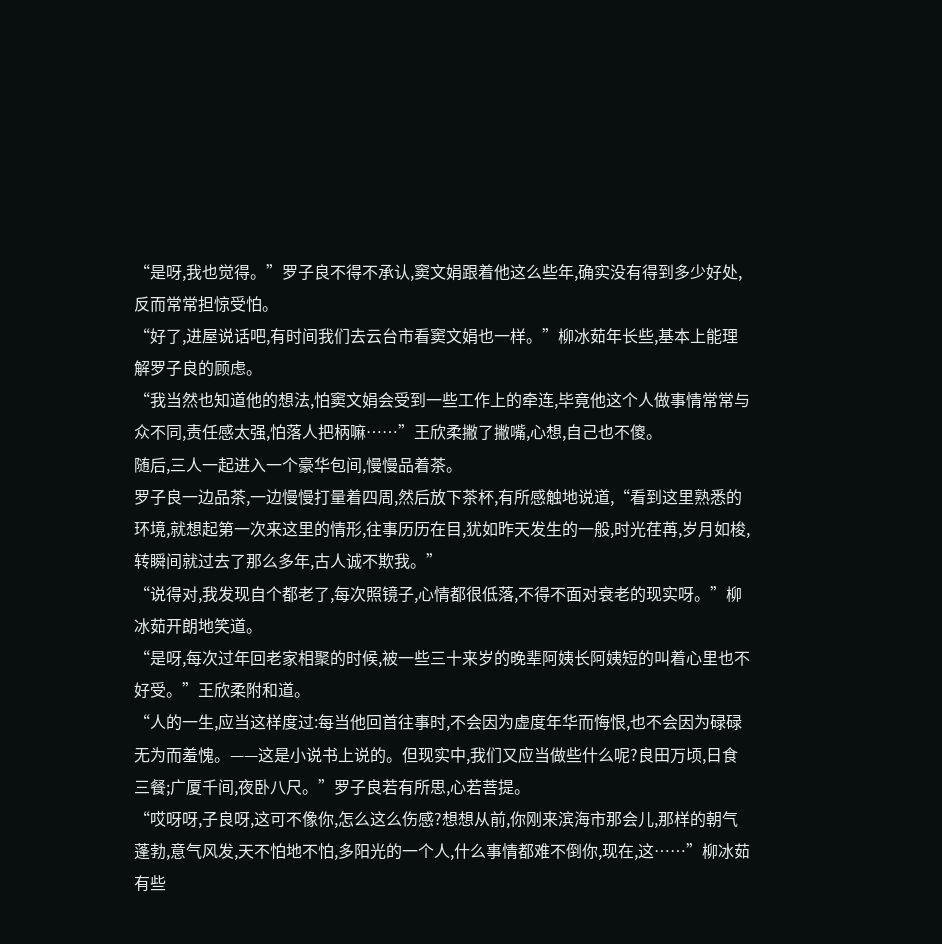“是呀,我也觉得。”罗子良不得不承认,窦文娟跟着他这么些年,确实没有得到多少好处,反而常常担惊受怕。
“好了,进屋说话吧,有时间我们去云台市看窦文娟也一样。”柳冰茹年长些,基本上能理解罗子良的顾虑。
“我当然也知道他的想法,怕窦文娟会受到一些工作上的牵连,毕竟他这个人做事情常常与众不同,责任感太强,怕落人把柄嘛……”王欣柔撇了撇嘴,心想,自己也不傻。
随后,三人一起进入一个豪华包间,慢慢品着茶。
罗子良一边品茶,一边慢慢打量着四周,然后放下茶杯,有所感触地说道,“看到这里熟悉的环境,就想起第一次来这里的情形,往事历历在目,犹如昨天发生的一般,时光荏苒,岁月如梭,转瞬间就过去了那么多年,古人诚不欺我。”
“说得对,我发现自个都老了,每次照镜子,心情都很低落,不得不面对衰老的现实呀。”柳冰茹开朗地笑道。
“是呀,每次过年回老家相聚的时候,被一些三十来岁的晚辈阿姨长阿姨短的叫着心里也不好受。”王欣柔附和道。
“人的一生,应当这样度过:每当他回首往事时,不会因为虚度年华而悔恨,也不会因为碌碌无为而羞愧。——这是小说书上说的。但现实中,我们又应当做些什么呢?良田万顷,日食三餐;广厦千间,夜卧八尺。”罗子良若有所思,心若菩提。
“哎呀呀,子良呀,这可不像你,怎么这么伤感?想想从前,你刚来滨海市那会儿,那样的朝气蓬勃,意气风发,天不怕地不怕,多阳光的一个人,什么事情都难不倒你,现在,这……”柳冰茹有些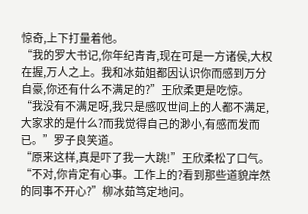惊奇,上下打量着他。
“我的罗大书记,你年纪青青,现在可是一方诸侯,大权在握,万人之上。我和冰茹姐都因认识你而感到万分自豪,你还有什么不满足的?”王欣柔更是吃惊。
“我没有不满足呀,我只是感叹世间上的人都不满足,大家求的是什么?而我觉得自己的渺小,有感而发而已。”罗子良笑道。
“原来这样,真是吓了我一大跳!”王欣柔松了口气。
“不对,你肯定有心事。工作上的?看到那些道貌岸然的同事不开心?”柳冰茹笃定地问。